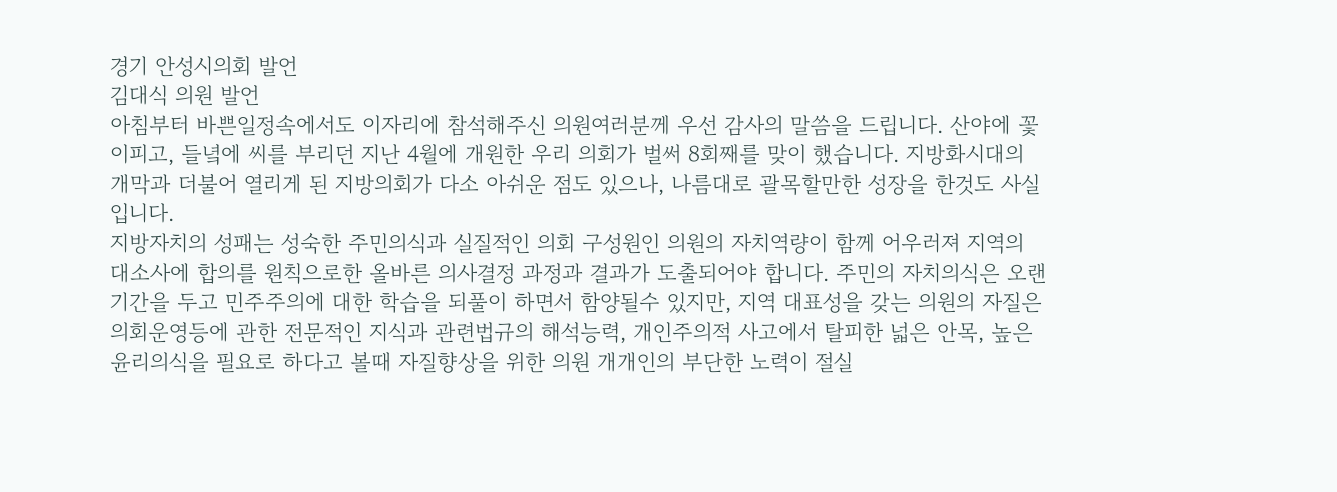경기 안성시의회 발언
김대식 의원 발언
아침부터 바쁜일정속에서도 이자리에 참석해주신 의원여러분께 우선 감사의 말씀을 드립니다. 산야에 꽃이피고, 들녘에 씨를 부리던 지난 4월에 개원한 우리 의회가 벌써 8회째를 맞이 했습니다. 지방화시대의 개막과 더불어 열리게 된 지방의회가 다소 아쉬운 점도 있으나, 나름대로 괄목할만한 성장을 한것도 사실입니다.
지방자치의 성패는 성숙한 주민의식과 실질적인 의회 구성원인 의원의 자치역량이 함께 어우러져 지역의 대소사에 합의를 원칙으로한 올바른 의사결정 과정과 결과가 도출되어야 합니다. 주민의 자치의식은 오랜기간을 두고 민주주의에 대한 학습을 되풀이 하면서 함양될수 있지만, 지역 대표성을 갖는 의원의 자질은 의회운영등에 관한 전문적인 지식과 관련법규의 해석능력, 개인주의적 사고에서 탈피한 넓은 안목, 높은 윤리의식을 필요로 하다고 볼때 자질향상을 위한 의원 개개인의 부단한 노력이 절실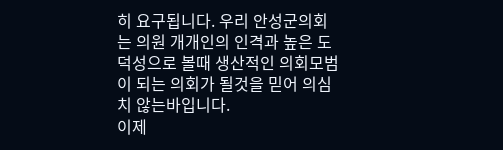히 요구됩니다. 우리 안성군의회는 의원 개개인의 인격과 높은 도덕성으로 볼때 생산적인 의회모범이 되는 의회가 될것을 믿어 의심치 않는바입니다.
이제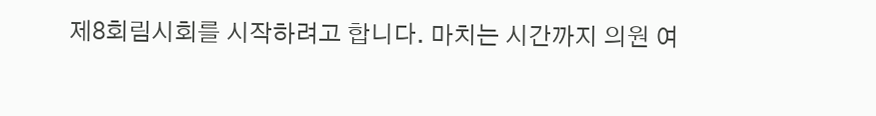제8회림시회를 시작하려고 합니다. 마치는 시간까지 의원 여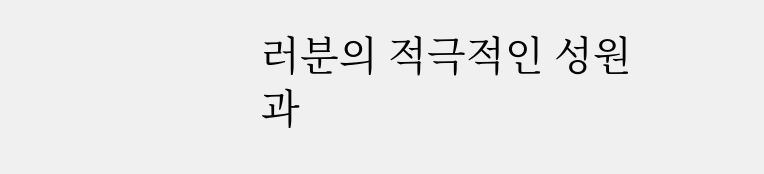러분의 적극적인 성원과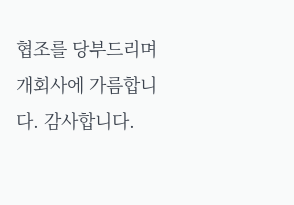협조를 당부드리며 개회사에 가름합니다. 감사합니다.